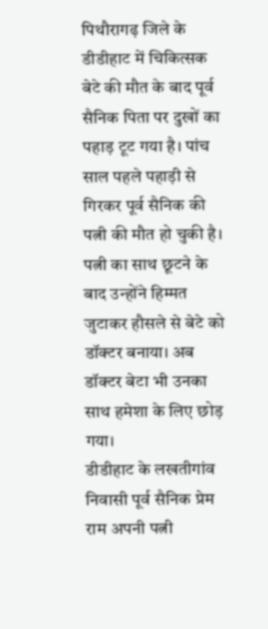पिथौरागढ़ जिले के डीडीहाट में चिकित्सक बेटे की मौत के बाद पूर्व सैनिक पिता पर दुखों का पहाड़ टूट गया है। पांच साल पहले पहाड़ी से गिरकर पूर्व सैनिक की पत्नी की मौत हो चुकी है। पत्नी का साथ छूटने के बाद उन्होंने हिम्मत जुटाकर हौसले से बेटे को डॉक्टर बनाया। अब डॉक्टर बेटा भी उनका साथ हमेशा के लिए छोड़ गया।
डीडीहाट के लखतीगांव निवासी पूर्व सैनिक प्रेम राम अपनी पत्नी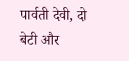पार्वती देवी, दो बेटी और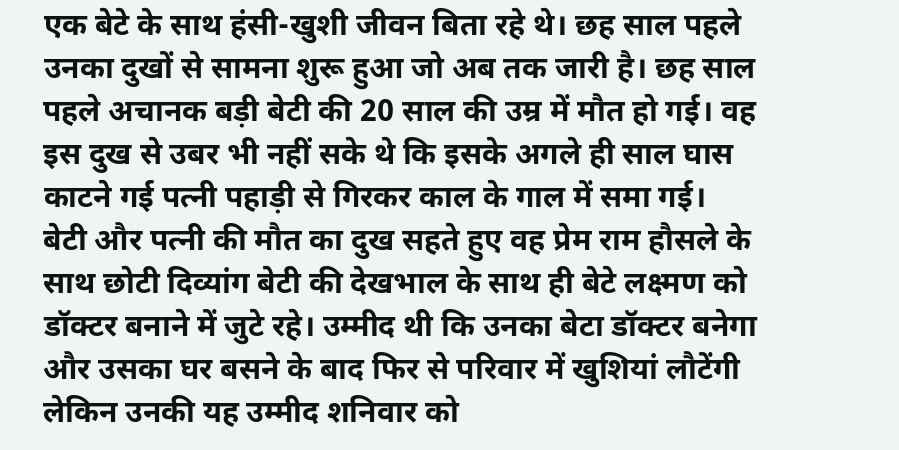एक बेटे के साथ हंसी-खुशी जीवन बिता रहे थे। छह साल पहले उनका दुखों से सामना शुरू हुआ जो अब तक जारी है। छह साल पहले अचानक बड़ी बेटी की 20 साल की उम्र में मौत हो गई। वह इस दुख से उबर भी नहीं सके थे कि इसके अगले ही साल घास काटने गई पत्नी पहाड़ी से गिरकर काल के गाल में समा गई।
बेटी और पत्नी की मौत का दुख सहते हुए वह प्रेम राम हौसले के साथ छोटी दिव्यांग बेटी की देखभाल के साथ ही बेटे लक्ष्मण को डॉक्टर बनाने में जुटे रहे। उम्मीद थी कि उनका बेटा डॉक्टर बनेगा और उसका घर बसने के बाद फिर से परिवार में खुशियां लौटेंगी लेकिन उनकी यह उम्मीद शनिवार को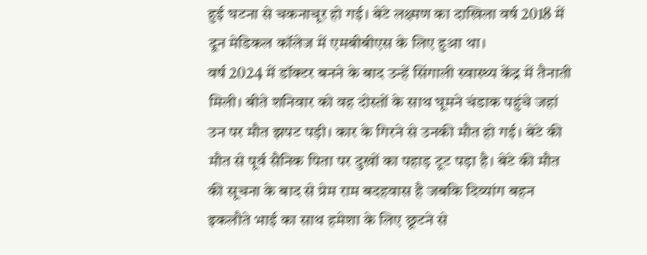हुई घटना से चकनाचूर हो गई। बेटे लक्ष्मण का दाखिला वर्ष 2018 में दून मेडिकल कॉलेज में एमबीबीएस के लिए हुआ था।
वर्ष 2024 में डॉक्टर बनने के बाद उन्हें सिंगाली स्वास्थ्य केंद्र में तैनाती मिली। बीते शनिवार को वह दोस्तों के साथ घूमने चंडाक पहुंचे जहां उन पर मौत झपट पड़ी। कार के गिरने से उनकी मौत हो गई। बेटे की मौत से पूर्व सैनिक पिता पर दुखों का पहाड़ टूट पड़ा है। बेटे की मौत की सूचना के बाद से प्रेम राम बदहवास है जबकि दिव्यांग बहन इकलौते भाई का साथ हमेशा के लिए छूटने से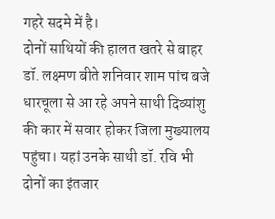गहरे सदमे में है।
दोनों साथियों की हालत खतरे से बाहर
डॉ. लक्ष्मण बीते शनिवार शाम पांच बजे धारचूला से आ रहे अपने साथी दिव्यांशु की कार में सवार होकर जिला मुख्यालय पहुंचा। यहां उनके साथी डॉ. रवि भी दोनों का इंतजार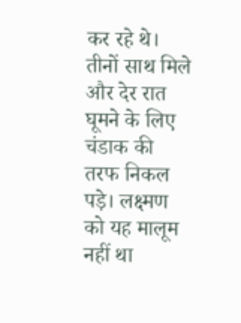कर रहे थे। तीनों साथ मिले और देर रात घूमने के लिए चंडाक की तरफ निकल पड़े। लक्ष्मण को यह मालूम नहीं था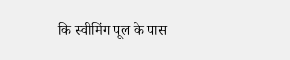कि स्वीमिंग पूल के पास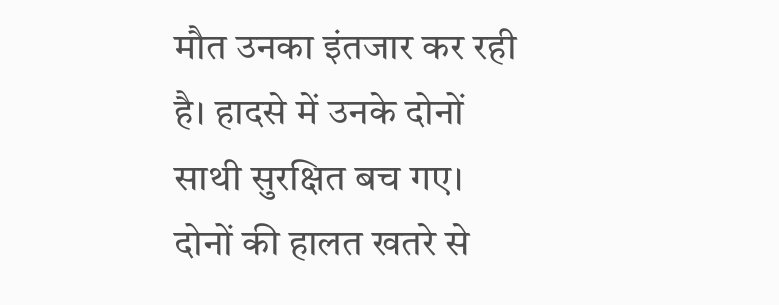मौत उनका इंतजार कर रही है। हादसे में उनके दोनों साथी सुरक्षित बच गए। दोनों की हालत खतरे से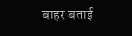बाहर बताई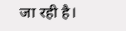जा रही है।